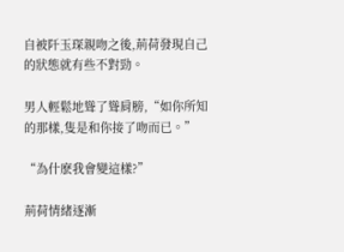自被阡玉琛親吻之後,荊荷發現自己的狀態就有些不對勁。

男人輕鬆地聳了聳肩膀,“如你所知的那樣,隻是和你接了吻而已。”

“為什麽我會變這樣?”

荊荷情緒逐漸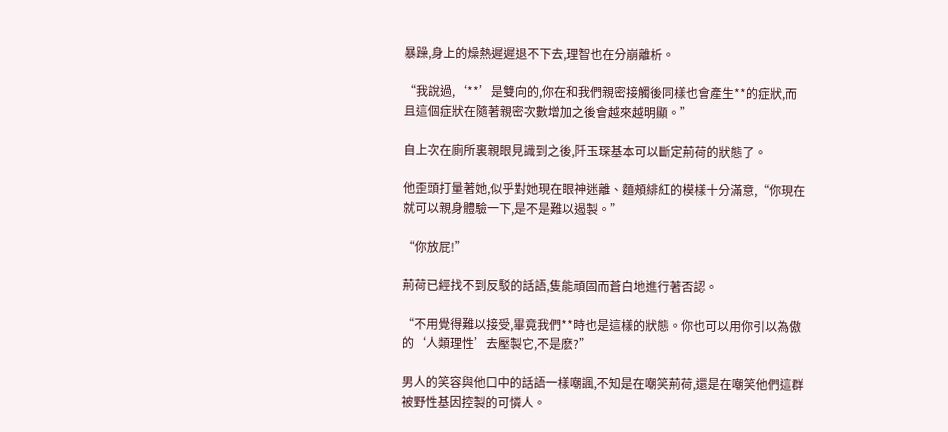暴躁,身上的燥熱遲遲退不下去,理智也在分崩離析。

“我說過,‘**’是雙向的,你在和我們親密接觸後同樣也會產生**的症狀,而且這個症狀在隨著親密次數增加之後會越來越明顯。”

自上次在廁所裏親眼見識到之後,阡玉琛基本可以斷定荊荷的狀態了。

他歪頭打量著她,似乎對她現在眼神迷離、麵頰緋紅的模樣十分滿意,“你現在就可以親身體驗一下,是不是難以遏製。”

“你放屁!”

荊荷已經找不到反駁的話語,隻能頑固而蒼白地進行著否認。

“不用覺得難以接受,畢竟我們**時也是這樣的狀態。你也可以用你引以為傲的‘人類理性’去壓製它,不是麽?”

男人的笑容與他口中的話語一樣嘲諷,不知是在嘲笑荊荷,還是在嘲笑他們這群被野性基因控製的可憐人。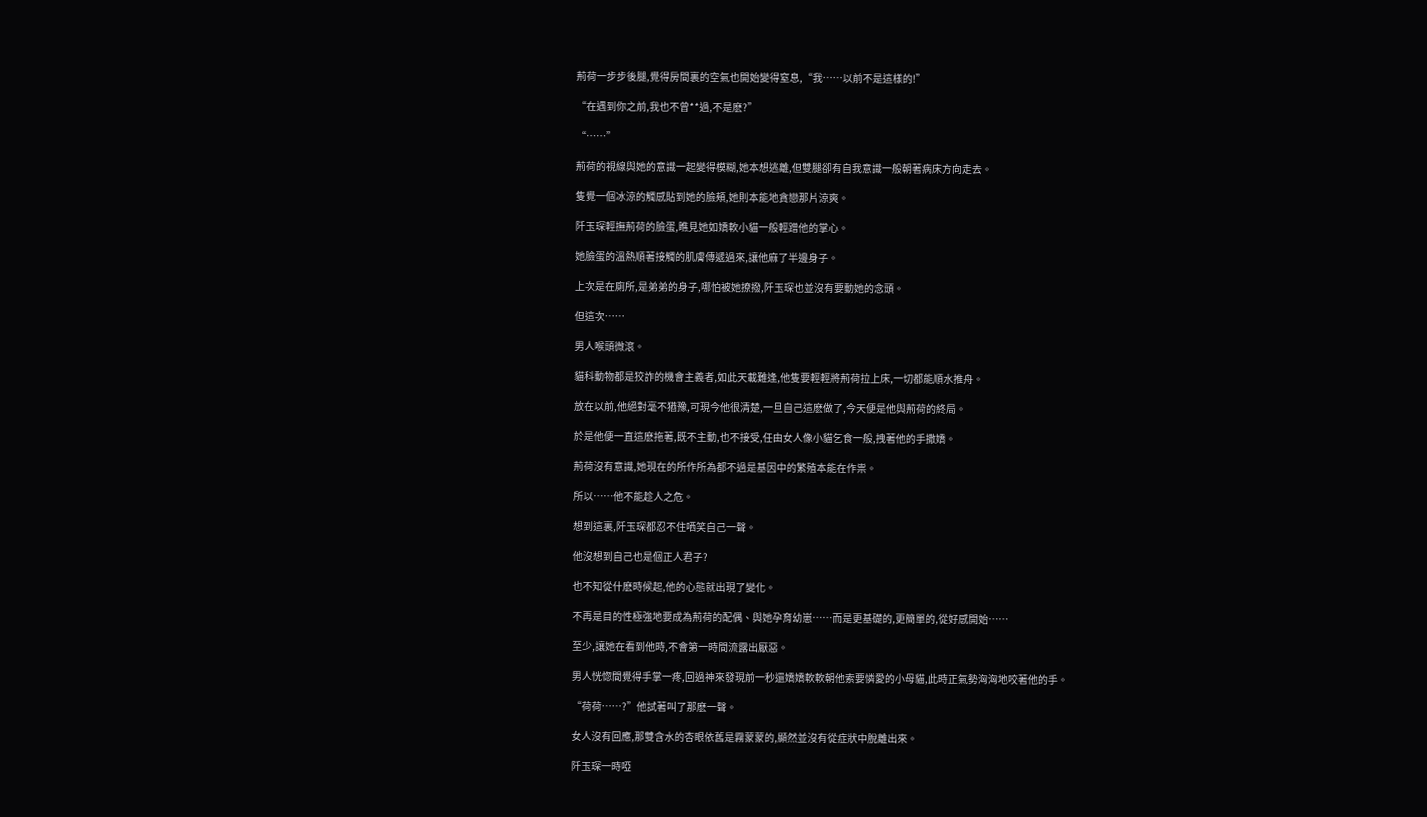荊荷一步步後腿,覺得房間裏的空氣也開始變得窒息,“我……以前不是這樣的!”

“在遇到你之前,我也不曾**過,不是麽?”

“……”

荊荷的視線與她的意識一起變得模糊,她本想逃離,但雙腿卻有自我意識一般朝著病床方向走去。

隻覺一個冰涼的觸感貼到她的臉頰,她則本能地貪戀那片涼爽。

阡玉琛輕撫荊荷的臉蛋,瞧見她如嬌軟小貓一般輕蹭他的掌心。

她臉蛋的溫熱順著接觸的肌膚傳遞過來,讓他麻了半邊身子。

上次是在廁所,是弟弟的身子,哪怕被她撩撥,阡玉琛也並沒有要動她的念頭。

但這次……

男人喉頭微滾。

貓科動物都是狡詐的機會主義者,如此天載難逢,他隻要輕輕將荊荷拉上床,一切都能順水推舟。

放在以前,他絕對毫不猶豫,可現今他很清楚,一旦自己這麽做了,今天便是他與荊荷的終局。

於是他便一直這麽拖著,既不主動,也不接受,任由女人像小貓乞食一般,拽著他的手撒嬌。

荊荷沒有意識,她現在的所作所為都不過是基因中的繁殖本能在作祟。

所以……他不能趁人之危。

想到這裏,阡玉琛都忍不住哂笑自己一聲。

他沒想到自己也是個正人君子?

也不知從什麽時候起,他的心態就出現了變化。

不再是目的性極強地要成為荊荷的配偶、與她孕育幼崽……而是更基礎的,更簡單的,從好感開始……

至少,讓她在看到他時,不會第一時間流露出厭惡。

男人恍惚間覺得手掌一疼,回過神來發現前一秒還嬌嬌軟軟朝他索要憐愛的小母貓,此時正氣勢洶洶地咬著他的手。

“荷荷……?”他試著叫了那麽一聲。

女人沒有回應,那雙含水的杏眼依舊是霧蒙蒙的,顯然並沒有從症狀中脫離出來。

阡玉琛一時啞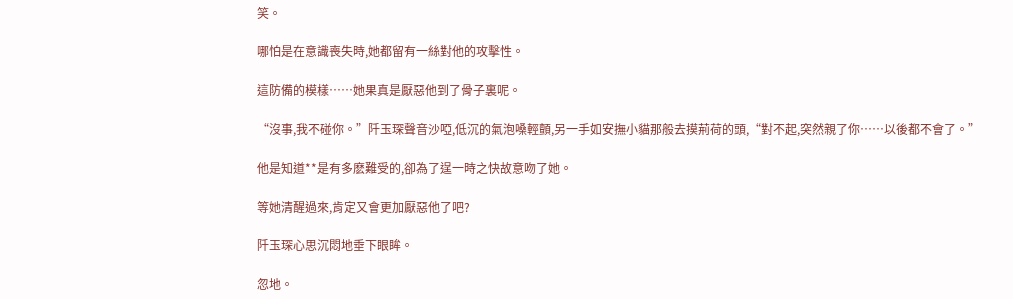笑。

哪怕是在意識喪失時,她都留有一絲對他的攻擊性。

這防備的模樣……她果真是厭惡他到了骨子裏呢。

“沒事,我不碰你。”阡玉琛聲音沙啞,低沉的氣泡嗓輕顫,另一手如安撫小貓那般去摸荊荷的頭,“對不起,突然親了你……以後都不會了。”

他是知道**是有多麽難受的,卻為了逞一時之快故意吻了她。

等她清醒過來,肯定又會更加厭惡他了吧?

阡玉琛心思沉悶地垂下眼眸。

忽地。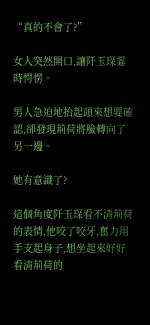“真的不會了?”

女人突然開口,讓阡玉琛霎時愕愣。

男人急迫地抬起頭來想要確認,卻發現荊荷將臉轉向了另一邊。

她有意識了?

這個角度阡玉琛看不清荊荷的表情,他咬了咬牙,奮力用手支起身子,想坐起來好好看清荊荷的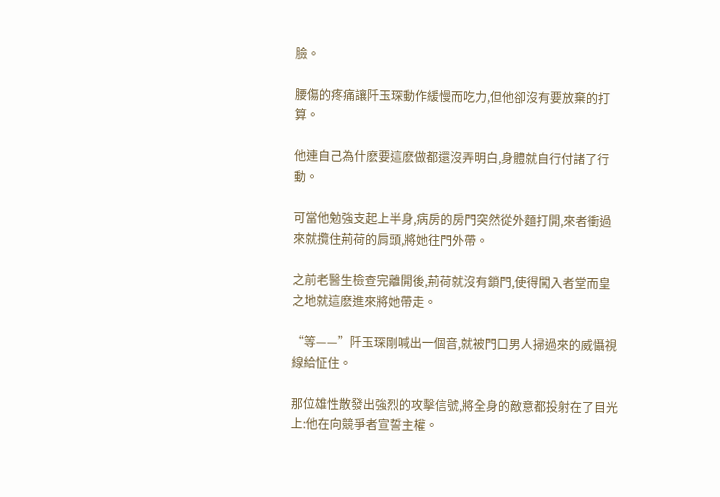臉。

腰傷的疼痛讓阡玉琛動作緩慢而吃力,但他卻沒有要放棄的打算。

他連自己為什麽要這麽做都還沒弄明白,身體就自行付諸了行動。

可當他勉強支起上半身,病房的房門突然從外麵打開,來者衝過來就攬住荊荷的肩頭,將她往門外帶。

之前老醫生檢查完離開後,荊荷就沒有鎖門,使得闖入者堂而皇之地就這麽進來將她帶走。

“等——”阡玉琛剛喊出一個音,就被門口男人掃過來的威懾視線給怔住。

那位雄性散發出強烈的攻擊信號,將全身的敵意都投射在了目光上:他在向競爭者宣誓主權。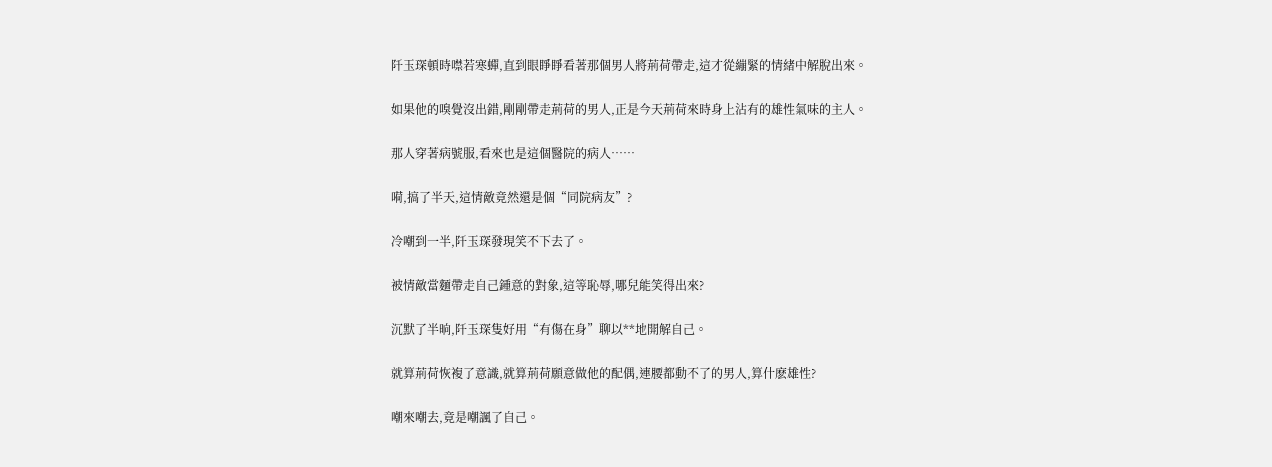阡玉琛頓時噤若寒蟬,直到眼睜睜看著那個男人將荊荷帶走,這才從繃緊的情緒中解脫出來。

如果他的嗅覺沒出錯,剛剛帶走荊荷的男人,正是今天荊荷來時身上沾有的雄性氣味的主人。

那人穿著病號服,看來也是這個醫院的病人……

嗬,搞了半天,這情敵竟然還是個“同院病友”?

冷嘲到一半,阡玉琛發現笑不下去了。

被情敵當麵帶走自己鍾意的對象,這等恥辱,哪兒能笑得出來?

沉默了半晌,阡玉琛隻好用“有傷在身”聊以**地開解自己。

就算荊荷恢複了意識,就算荊荷願意做他的配偶,連腰都動不了的男人,算什麽雄性?

嘲來嘲去,竟是嘲諷了自己。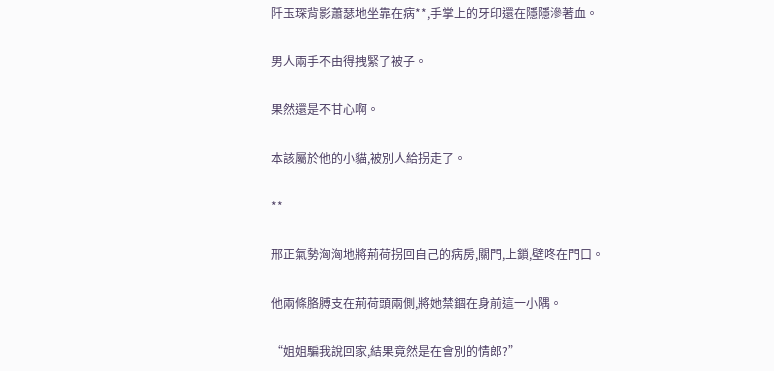阡玉琛背影蕭瑟地坐靠在病**,手掌上的牙印還在隱隱滲著血。

男人兩手不由得拽緊了被子。

果然還是不甘心啊。

本該屬於他的小貓,被別人給拐走了。

**

邢正氣勢洶洶地將荊荷拐回自己的病房,關門,上鎖,壁咚在門口。

他兩條胳膊支在荊荷頭兩側,將她禁錮在身前這一小隅。

“姐姐騙我說回家,結果竟然是在會別的情郎?”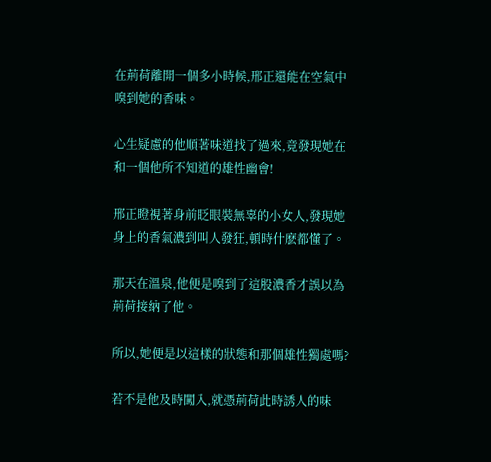在荊荷離開一個多小時候,邢正還能在空氣中嗅到她的香味。

心生疑慮的他順著味道找了過來,竟發現她在和一個他所不知道的雄性幽會!

邢正瞪視著身前眨眼裝無辜的小女人,發現她身上的香氣濃到叫人發狂,頓時什麽都懂了。

那天在溫泉,他便是嗅到了這股濃香才誤以為荊荷接納了他。

所以,她便是以這樣的狀態和那個雄性獨處嗎?

若不是他及時闖入,就憑荊荷此時誘人的味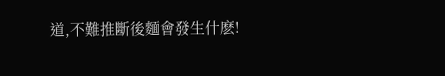道,不難推斷後麵會發生什麽!